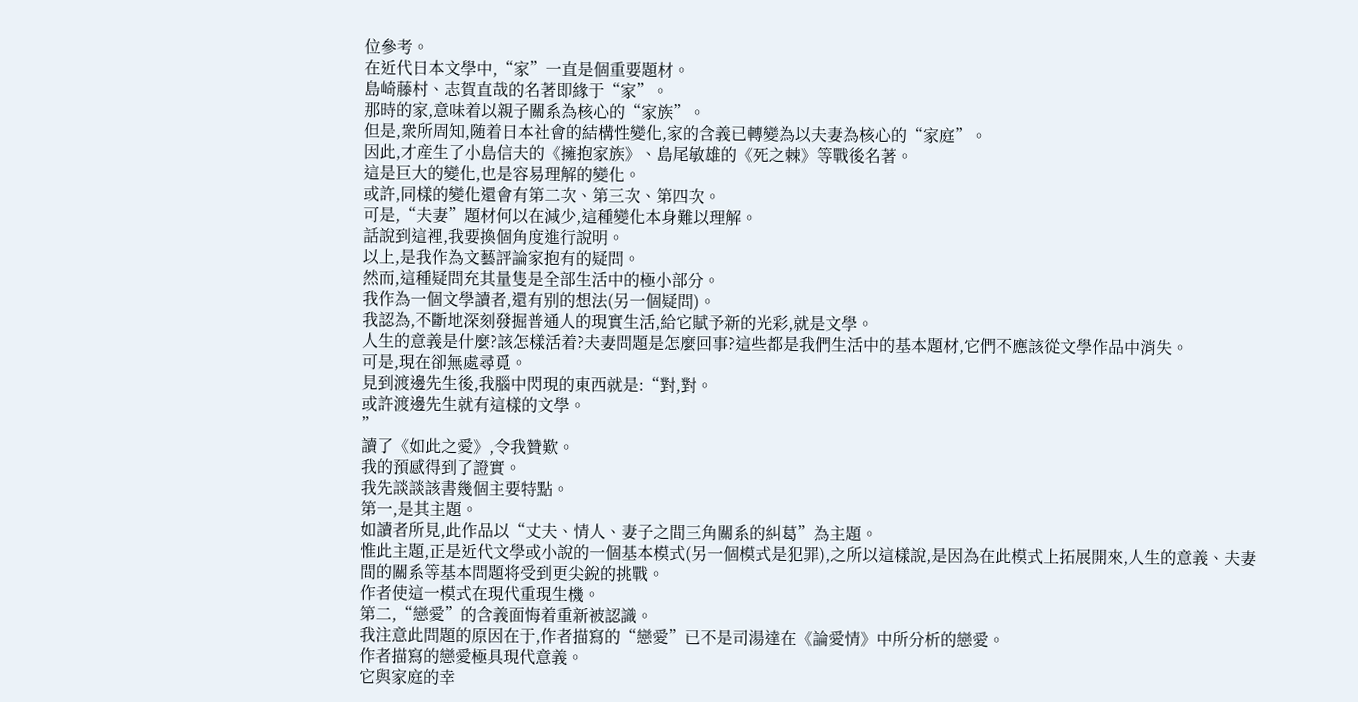位參考。
在近代日本文學中,“家”一直是個重要題材。
島崎藤村、志賀直哉的名著即緣于“家”。
那時的家,意味着以親子關系為核心的“家族”。
但是,衆所周知,随着日本社會的結構性變化,家的含義已轉變為以夫妻為核心的“家庭”。
因此,才産生了小島信夫的《擁抱家族》、島尾敏雄的《死之棘》等戰後名著。
這是巨大的變化,也是容易理解的變化。
或許,同樣的變化還會有第二次、第三次、第四次。
可是,“夫妻”題材何以在減少,這種變化本身難以理解。
話說到這裡,我要換個角度進行說明。
以上,是我作為文藝評論家抱有的疑問。
然而,這種疑問充其量隻是全部生活中的極小部分。
我作為一個文學讀者,還有别的想法(另一個疑問)。
我認為,不斷地深刻發掘普通人的現實生活,給它賦予新的光彩,就是文學。
人生的意義是什麼?該怎樣活着?夫妻問題是怎麼回事?這些都是我們生活中的基本題材,它們不應該從文學作品中消失。
可是,現在卻無處尋覓。
見到渡邊先生後,我腦中閃現的東西就是:“對,對。
或許渡邊先生就有這樣的文學。
”
讀了《如此之愛》,令我贊歎。
我的預感得到了證實。
我先談談該書幾個主要特點。
第一,是其主題。
如讀者所見,此作品以“丈夫、情人、妻子之間三角關系的糾葛”為主題。
惟此主題,正是近代文學或小說的一個基本模式(另一個模式是犯罪),之所以這樣說,是因為在此模式上拓展開來,人生的意義、夫妻間的關系等基本問題将受到更尖銳的挑戰。
作者使這一模式在現代重現生機。
第二,“戀愛”的含義面悔着重新被認識。
我注意此問題的原因在于,作者描寫的“戀愛”已不是司湯達在《論愛情》中所分析的戀愛。
作者描寫的戀愛極具現代意義。
它與家庭的幸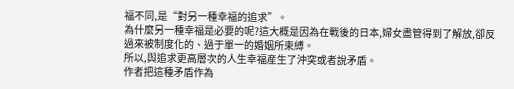福不同,是“對另一種幸福的追求”。
為什麼另一種幸福是必要的呢?這大概是因為在戰後的日本,婦女盡管得到了解放,卻反過來被制度化的、過于單一的婚姻所束縛。
所以,與追求更高層次的人生幸福産生了沖突或者說矛盾。
作者把這種矛盾作為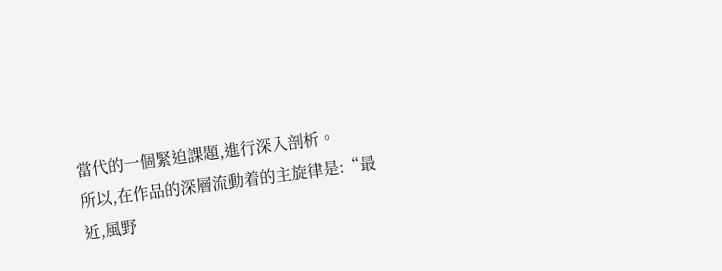當代的一個緊迫課題,進行深入剖析。
所以,在作品的深層流動着的主旋律是:“最近,風野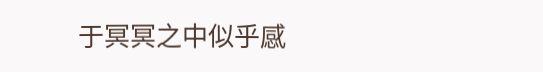于冥冥之中似乎感